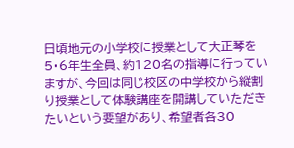日頃地元の小学校に授業として大正琴を5・6年生全員、約120名の指導に行っていますが、今回は同じ校区の中学校から縦割り授業として体験講座を開講していただきたいという要望があり、希望者各30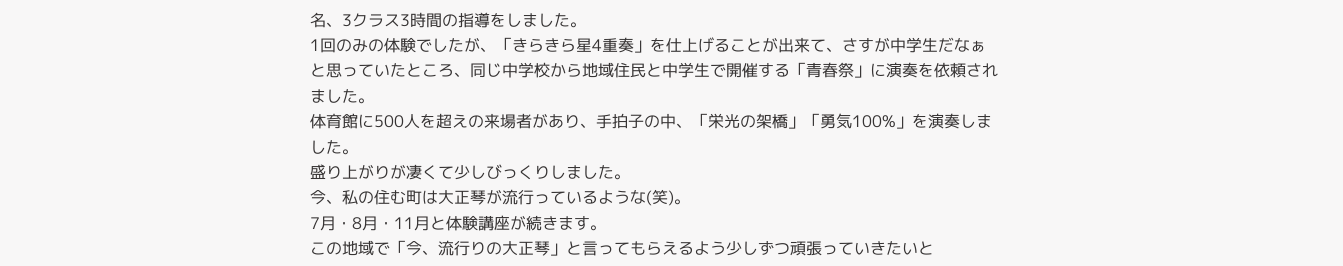名、3クラス3時間の指導をしました。
1回のみの体験でしたが、「きらきら星4重奏」を仕上げることが出来て、さすが中学生だなぁと思っていたところ、同じ中学校から地域住民と中学生で開催する「青春祭」に演奏を依頼されました。
体育館に500人を超えの来場者があり、手拍子の中、「栄光の架橋」「勇気100%」を演奏しました。
盛り上がりが凄くて少しびっくりしました。
今、私の住む町は大正琴が流行っているような(笑)。
7月・8月・11月と体験講座が続きます。
この地域で「今、流行りの大正琴」と言ってもらえるよう少しずつ頑張っていきたいと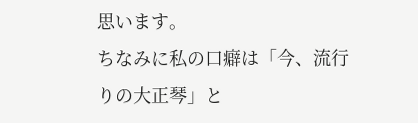思います。
ちなみに私の口癖は「今、流行りの大正琴」と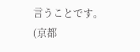言うことです。
(京都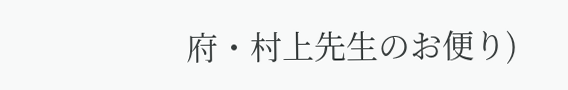府・村上先生のお便り)